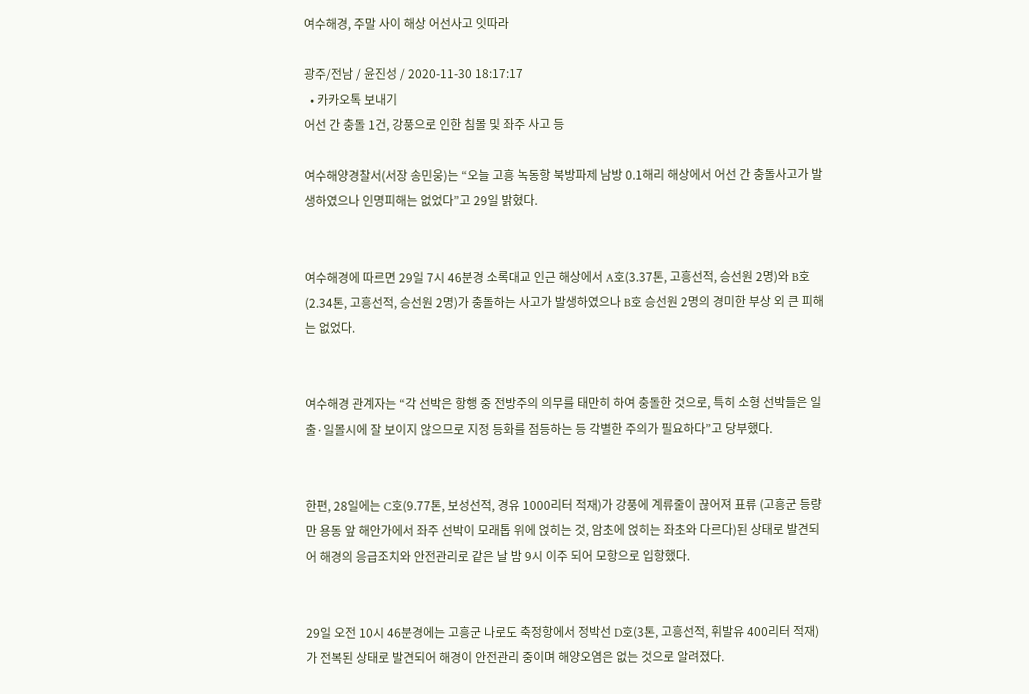여수해경, 주말 사이 해상 어선사고 잇따라

광주/전남 / 윤진성 / 2020-11-30 18:17:17
  • 카카오톡 보내기
어선 간 충돌 1건, 강풍으로 인한 침몰 및 좌주 사고 등

여수해양경찰서(서장 송민웅)는 “오늘 고흥 녹동항 북방파제 남방 0.1해리 해상에서 어선 간 충돌사고가 발생하였으나 인명피해는 없었다”고 29일 밝혔다.


여수해경에 따르면 29일 7시 46분경 소록대교 인근 해상에서 A호(3.37톤, 고흥선적, 승선원 2명)와 B호(2.34톤, 고흥선적, 승선원 2명)가 충돌하는 사고가 발생하였으나 B호 승선원 2명의 경미한 부상 외 큰 피해는 없었다.


여수해경 관계자는 “각 선박은 항행 중 전방주의 의무를 태만히 하여 충돌한 것으로, 특히 소형 선박들은 일출·일몰시에 잘 보이지 않으므로 지정 등화를 점등하는 등 각별한 주의가 필요하다”고 당부했다.


한편, 28일에는 C호(9.77톤, 보성선적, 경유 1000리터 적재)가 강풍에 계류줄이 끊어져 표류 (고흥군 등량만 용동 앞 해안가에서 좌주 선박이 모래톱 위에 얹히는 것, 암초에 얹히는 좌초와 다르다)된 상태로 발견되어 해경의 응급조치와 안전관리로 같은 날 밤 9시 이주 되어 모항으로 입항했다.


29일 오전 10시 46분경에는 고흥군 나로도 축정항에서 정박선 D호(3톤, 고흥선적, 휘발유 400리터 적재)가 전복된 상태로 발견되어 해경이 안전관리 중이며 해양오염은 없는 것으로 알려졌다.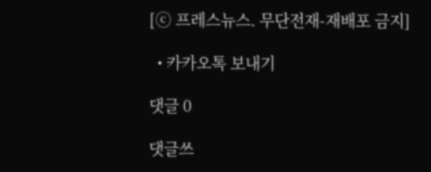[ⓒ 프레스뉴스. 무단전재-재배포 금지]

  • 카카오톡 보내기

댓글 0

댓글쓰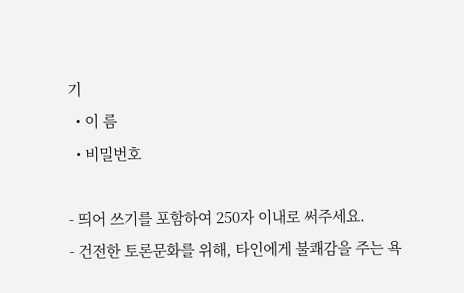기
  • 이 름
  • 비밀번호

- 띄어 쓰기를 포함하여 250자 이내로 써주세요.
- 건전한 토론문화를 위해, 타인에게 불쾌감을 주는 욕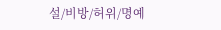설/비방/허위/명예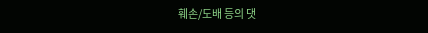훼손/도배 등의 댓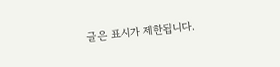글은 표시가 제한됩니다.